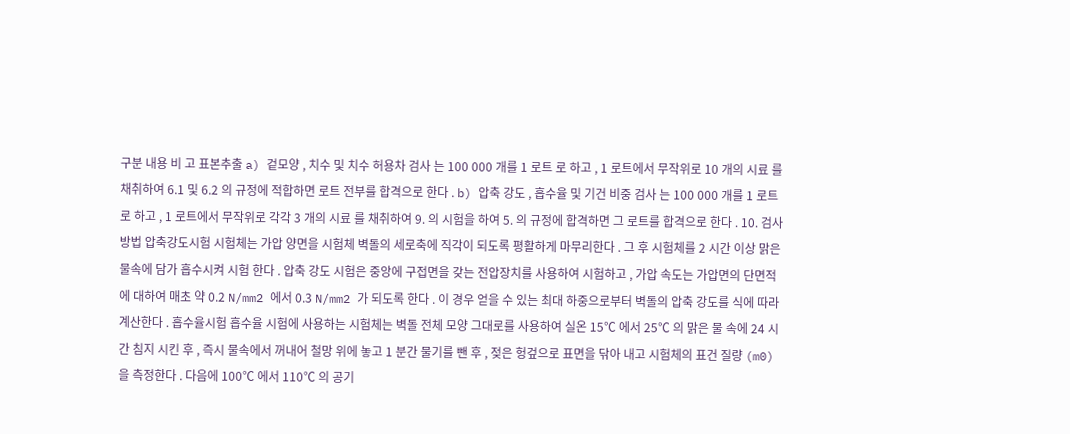구분 내용 비 고 표본추출 a) 겉모양 , 치수 및 치수 허용차 검사 는 100 000 개를 1 로트 로 하고 , 1 로트에서 무작위로 10 개의 시료 를 채취하여 6.1 및 6.2 의 규정에 적합하면 로트 전부를 합격으로 한다 . b) 압축 강도 , 흡수율 및 기건 비중 검사 는 100 000 개를 1 로트 로 하고 , 1 로트에서 무작위로 각각 3 개의 시료 를 채취하여 9. 의 시험을 하여 5. 의 규정에 합격하면 그 로트를 합격으로 한다 . 10. 검사방법 압축강도시험 시험체는 가압 양면을 시험체 벽돌의 세로축에 직각이 되도록 평활하게 마무리한다 . 그 후 시험체를 2 시간 이상 맑은 물속에 담가 흡수시켜 시험 한다 . 압축 강도 시험은 중앙에 구접면을 갖는 전압장치를 사용하여 시험하고 , 가압 속도는 가압면의 단면적에 대하여 매초 약 0.2 N/mm2 에서 0.3 N/mm2 가 되도록 한다 . 이 경우 얻을 수 있는 최대 하중으로부터 벽돌의 압축 강도를 식에 따라 계산한다 . 흡수율시험 흡수율 시험에 사용하는 시험체는 벽돌 전체 모양 그대로를 사용하여 실온 15℃ 에서 25℃ 의 맑은 물 속에 24 시간 침지 시킨 후 , 즉시 물속에서 꺼내어 철망 위에 놓고 1 분간 물기를 뺀 후 , 젖은 헝겊으로 표면을 닦아 내고 시험체의 표건 질량 (m0) 을 측정한다 . 다음에 100℃ 에서 110℃ 의 공기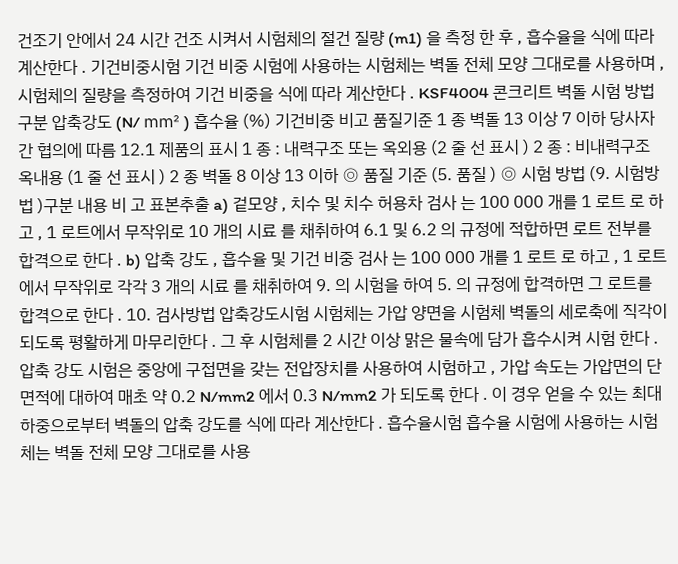건조기 안에서 24 시간 건조 시켜서 시험체의 절건 질량 (m1) 을 측정 한 후 , 흡수율을 식에 따라 계산한다 . 기건비중시험 기건 비중 시험에 사용하는 시험체는 벽돌 전체 모양 그대로를 사용하며 , 시험체의 질량을 측정하여 기건 비중을 식에 따라 계산한다 . KSF4004 콘크리트 벽돌 시험 방법 구분 압축강도 (N/ ㎟ ) 흡수율 (%) 기건비중 비고 품질기준 1 종 벽돌 13 이상 7 이하 당사자 간 협의에 따름 12.1 제품의 표시 1 종 : 내력구조 또는 옥외용 (2 줄 선 표시 ) 2 종 : 비내력구조 옥내용 (1 줄 선 표시 ) 2 종 벽돌 8 이상 13 이하 ◎ 품질 기준 (5. 품질 ) ◎ 시험 방법 (9. 시험방법 )구분 내용 비 고 표본추출 a) 겉모양 , 치수 및 치수 허용차 검사 는 100 000 개를 1 로트 로 하고 , 1 로트에서 무작위로 10 개의 시료 를 채취하여 6.1 및 6.2 의 규정에 적합하면 로트 전부를 합격으로 한다 . b) 압축 강도 , 흡수율 및 기건 비중 검사 는 100 000 개를 1 로트 로 하고 , 1 로트에서 무작위로 각각 3 개의 시료 를 채취하여 9. 의 시험을 하여 5. 의 규정에 합격하면 그 로트를 합격으로 한다 . 10. 검사방법 압축강도시험 시험체는 가압 양면을 시험체 벽돌의 세로축에 직각이 되도록 평활하게 마무리한다 . 그 후 시험체를 2 시간 이상 맑은 물속에 담가 흡수시켜 시험 한다 . 압축 강도 시험은 중앙에 구접면을 갖는 전압장치를 사용하여 시험하고 , 가압 속도는 가압면의 단면적에 대하여 매초 약 0.2 N/mm2 에서 0.3 N/mm2 가 되도록 한다 . 이 경우 얻을 수 있는 최대 하중으로부터 벽돌의 압축 강도를 식에 따라 계산한다 . 흡수율시험 흡수율 시험에 사용하는 시험체는 벽돌 전체 모양 그대로를 사용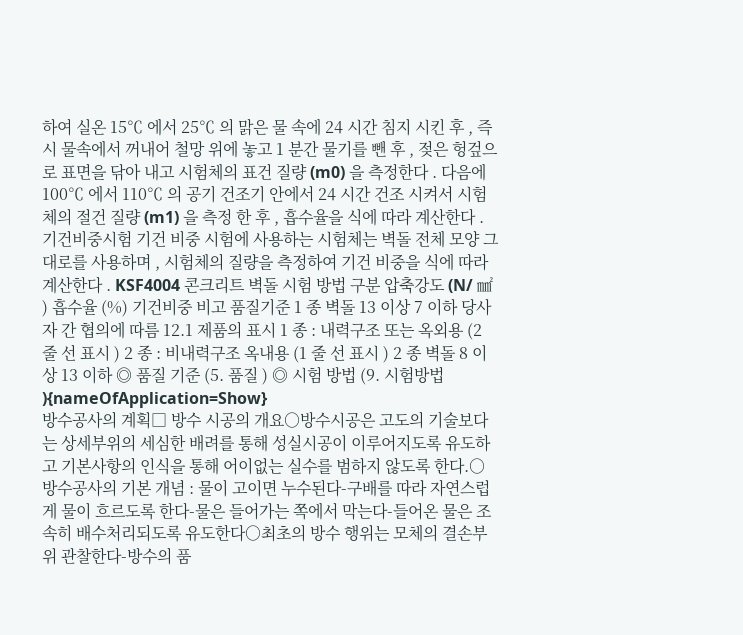하여 실온 15℃ 에서 25℃ 의 맑은 물 속에 24 시간 침지 시킨 후 , 즉시 물속에서 꺼내어 철망 위에 놓고 1 분간 물기를 뺀 후 , 젖은 헝겊으로 표면을 닦아 내고 시험체의 표건 질량 (m0) 을 측정한다 . 다음에 100℃ 에서 110℃ 의 공기 건조기 안에서 24 시간 건조 시켜서 시험체의 절건 질량 (m1) 을 측정 한 후 , 흡수율을 식에 따라 계산한다 . 기건비중시험 기건 비중 시험에 사용하는 시험체는 벽돌 전체 모양 그대로를 사용하며 , 시험체의 질량을 측정하여 기건 비중을 식에 따라 계산한다 . KSF4004 콘크리트 벽돌 시험 방법 구분 압축강도 (N/ ㎟ ) 흡수율 (%) 기건비중 비고 품질기준 1 종 벽돌 13 이상 7 이하 당사자 간 협의에 따름 12.1 제품의 표시 1 종 : 내력구조 또는 옥외용 (2 줄 선 표시 ) 2 종 : 비내력구조 옥내용 (1 줄 선 표시 ) 2 종 벽돌 8 이상 13 이하 ◎ 품질 기준 (5. 품질 ) ◎ 시험 방법 (9. 시험방법 ){nameOfApplication=Show}
방수공사의 계획□ 방수 시공의 개요○방수시공은 고도의 기술보다는 상세부위의 세심한 배려를 통해 성실시공이 이루어지도록 유도하고 기본사항의 인식을 통해 어이없는 실수를 범하지 않도록 한다.○방수공사의 기본 개념 : 물이 고이면 누수된다-구배를 따라 자연스럽게 물이 흐르도록 한다-물은 들어가는 쪽에서 막는다-들어온 물은 조속히 배수처리되도록 유도한다○최초의 방수 행위는 모체의 결손부위 관찰한다-방수의 품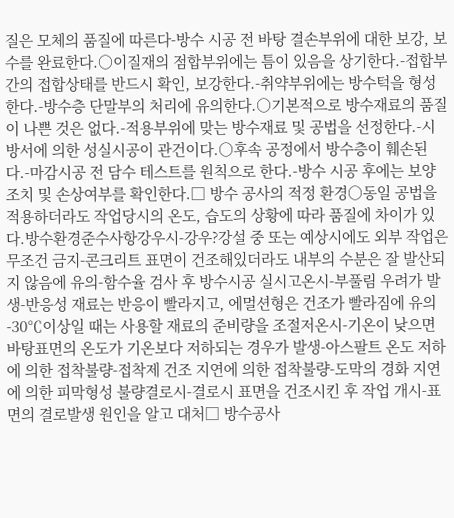질은 모체의 품질에 따른다-방수 시공 전 바탕 결손부위에 대한 보강, 보수를 완료한다.○이질재의 점합부위에는 틈이 있음을 상기한다.-접합부 간의 접합상태를 반드시 확인, 보강한다.-취약부위에는 방수턱을 형성한다.-방수층 단말부의 처리에 유의한다.○기본적으로 방수재료의 품질이 나쁜 것은 없다.-적용부위에 맞는 방수재료 및 공법을 선정한다.-시방서에 의한 성실시공이 관건이다.○후속 공정에서 방수층이 훼손된다.-마감시공 전 담수 테스트를 원칙으로 한다.-방수 시공 후에는 보양조치 및 손상여부를 확인한다.□ 방수 공사의 적정 환경○동일 공법을 적용하더라도 작업당시의 온도, 습도의 상황에 따라 품질에 차이가 있다.방수환경준수사항강우시-강우?강설 중 또는 예상시에도 외부 작업은 무조건 금지-콘크리트 표면이 건조해있더라도 내부의 수분은 잘 발산되지 않음에 유의-함수율 검사 후 방수시공 실시고온시-부풀림 우려가 발생-반응성 재료는 반응이 빨라지고, 에멀션형은 건조가 빨라짐에 유의-30℃이상일 때는 사용할 재료의 준비량을 조절저온시-기온이 낮으면 바탕표면의 온도가 기온보다 저하되는 경우가 발생-아스팔트 온도 저하에 의한 접착불량-접착제 건조 지연에 의한 접착불량-도막의 경화 지연에 의한 피막형성 불량결로시-결로시 표면을 건조시킨 후 작업 개시-표면의 결로발생 원인을 알고 대처□ 방수공사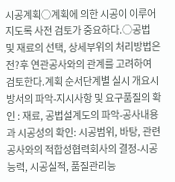시공계획○계획에 의한 시공이 이루어지도록 사전 검토가 중요하다.○공법 및 재료의 선택, 상세부위의 처리방법은 전?후 연관공사와의 관계를 고려하여 검토한다.계획 순서단계별 실시 개요시방서의 파악-지시사항 및 요구품질의 확인 : 재료, 공법설계도의 파악-공사내용과 시공성의 확인: 시공범위, 바탕, 관련공사와의 적합성협력회사의 결정-시공능력, 시공실적, 품질관리능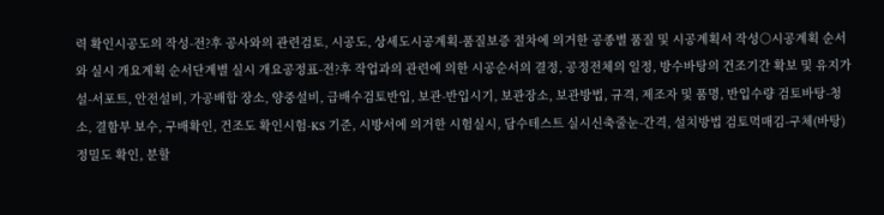력 확인시공도의 작성-전?후 공사와의 관련검토, 시공도, 상세도시공계획-품질보증 절차에 의거한 공종별 품질 및 시공계획서 작성○시공계획 순서와 실시 개요계획 순서단계별 실시 개요공정표-전?후 작업과의 관련에 의한 시공순서의 결정, 공정전체의 일정, 방수바탕의 건조기간 확보 및 유지가설-서포트, 안전설비, 가공배합 장소, 양중설비, 급배수검토반입, 보관-반입시기, 보관장소, 보관방법, 규격, 제조자 및 품명, 반입수량 검토바탕-청소, 결함부 보수, 구배확인, 건조도 확인시험-KS 기준, 시방서에 의거한 시험실시, 담수테스트 실시신축줄눈-간격, 설치방법 검토먹매김-구체(바탕)정밀도 확인, 분할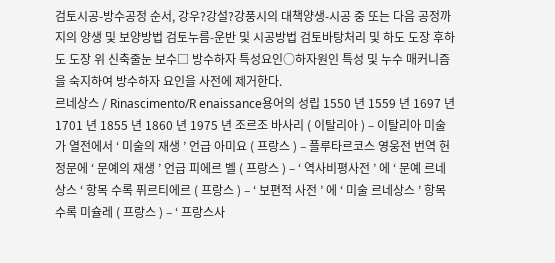검토시공-방수공정 순서, 강우?강설?강풍시의 대책양생-시공 중 또는 다음 공정까지의 양생 및 보양방법 검토누름-운반 및 시공방법 검토바탕처리 및 하도 도장 후하도 도장 위 신축줄눈 보수□ 방수하자 특성요인○하자원인 특성 및 누수 매커니즘을 숙지하여 방수하자 요인을 사전에 제거한다.
르네상스 / Rinascimento/R enaissance용어의 성립 1550 년 1559 년 1697 년 1701 년 1855 년 1860 년 1975 년 조르조 바사리 ( 이탈리아 ) – 이탈리아 미술가 열전에서 ‘ 미술의 재생 ’ 언급 아미요 ( 프랑스 ) – 플루타르코스 영웅전 번역 헌정문에 ‘ 문예의 재생 ’ 언급 피에르 벨 ( 프랑스 ) – ‘ 역사비평사전 ’ 에 ‘ 문예 르네상스 ‘ 항목 수록 퓌르티에르 ( 프랑스 ) – ‘ 보편적 사전 ’ 에 ‘ 미술 르네상스 ’ 항목 수록 미슐레 ( 프랑스 ) – ‘ 프랑스사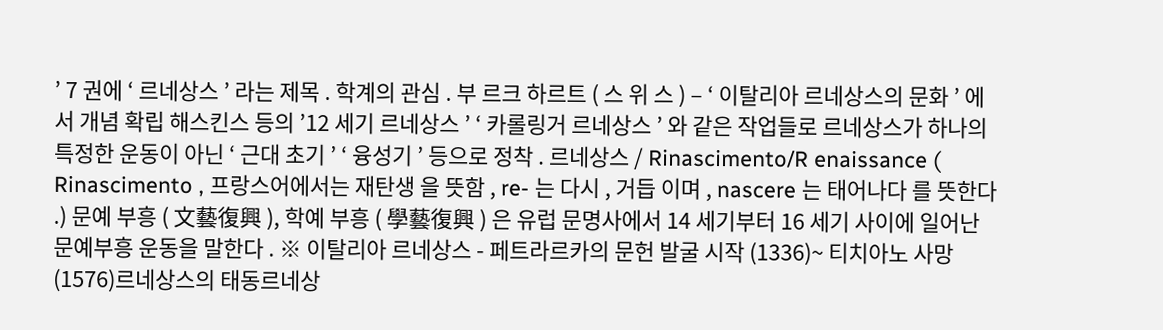’ 7 권에 ‘ 르네상스 ’ 라는 제목 . 학계의 관심 . 부 르크 하르트 ( 스 위 스 ) – ‘ 이탈리아 르네상스의 문화 ’ 에서 개념 확립 해스킨스 등의 ’12 세기 르네상스 ’ ‘ 카롤링거 르네상스 ’ 와 같은 작업들로 르네상스가 하나의 특정한 운동이 아닌 ‘ 근대 초기 ’ ‘ 융성기 ’ 등으로 정착 . 르네상스 / Rinascimento/R enaissance ( Rinascimento , 프랑스어에서는 재탄생 을 뜻함 , re- 는 다시 , 거듭 이며 , nascere 는 태어나다 를 뜻한다 .) 문예 부흥 ( 文藝復興 ), 학예 부흥 ( 學藝復興 ) 은 유럽 문명사에서 14 세기부터 16 세기 사이에 일어난 문예부흥 운동을 말한다 . ※ 이탈리아 르네상스 - 페트라르카의 문헌 발굴 시작 (1336)~ 티치아노 사망 (1576)르네상스의 태동르네상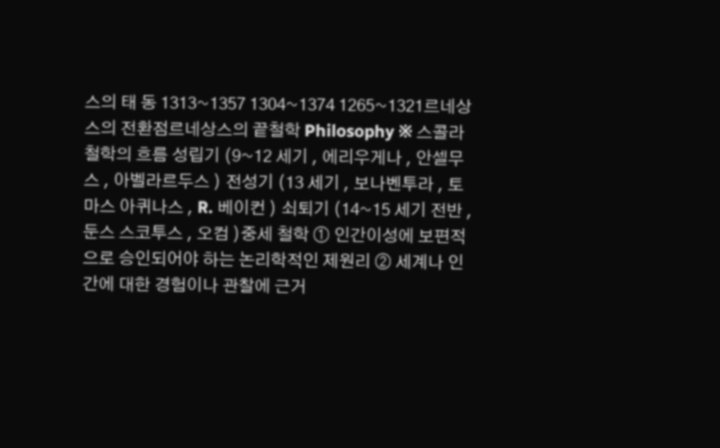스의 태 동 1313~1357 1304~1374 1265~1321르네상스의 전환점르네상스의 끝철학 Philosophy ※ 스콜라 철학의 흐름 성립기 (9~12 세기 , 에리우게나 , 안셀무스 , 아벨라르두스 ) 전성기 (13 세기 , 보나벤투라 , 토마스 아퀴나스 , R. 베이컨 ) 쇠퇴기 (14~15 세기 전반 , 둔스 스코투스 , 오컴 )중세 철학 ① 인간이성에 보편적으로 승인되어야 하는 논리학적인 제원리 ② 세계나 인간에 대한 경험이나 관찰에 근거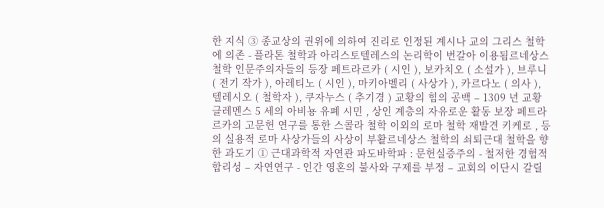한 지식 ③ 종교상의 권위에 의하여 진리로 인정된 계시나 교의 그리스 철학에 의존 - 플라톤 철학과 아리스토텔레스의 논리학이 번갈아 이용됨르네상스 철학 인문주의자들의 등장 페트라르카 ( 시인 ), 보카치오 ( 소설가 ), 브루니 ( 전기 작가 ), 아레티노 ( 시인 ), 마키아벨리 ( 사상가 ), 카르다노 ( 의사 ), 텔레시오 ( 철학자 ), 쿠자누스 ( 추기경 ) 교황의 힘의 공백 – 1309 년 교황 클레멘스 5 세의 아비뇽 유폐 시민 , 상인 계층의 자유로운 활동 보장 페트라르카의 고문헌 연구를 통한 스콜라 철학 이외의 로마 철학 재발견 키케로 , 등의 실용적 로마 사상가들의 사상이 부활르네상스 철학의 쇠퇴근대 철학을 향한 과도기 ① 근대과학적 자연관 파도바학파 : 문헌실증주의 - 철저한 경험적 합리성 – 자연연구 - 인간 영혼의 불사와 구제를 부정 – 교회의 이단시 갈릴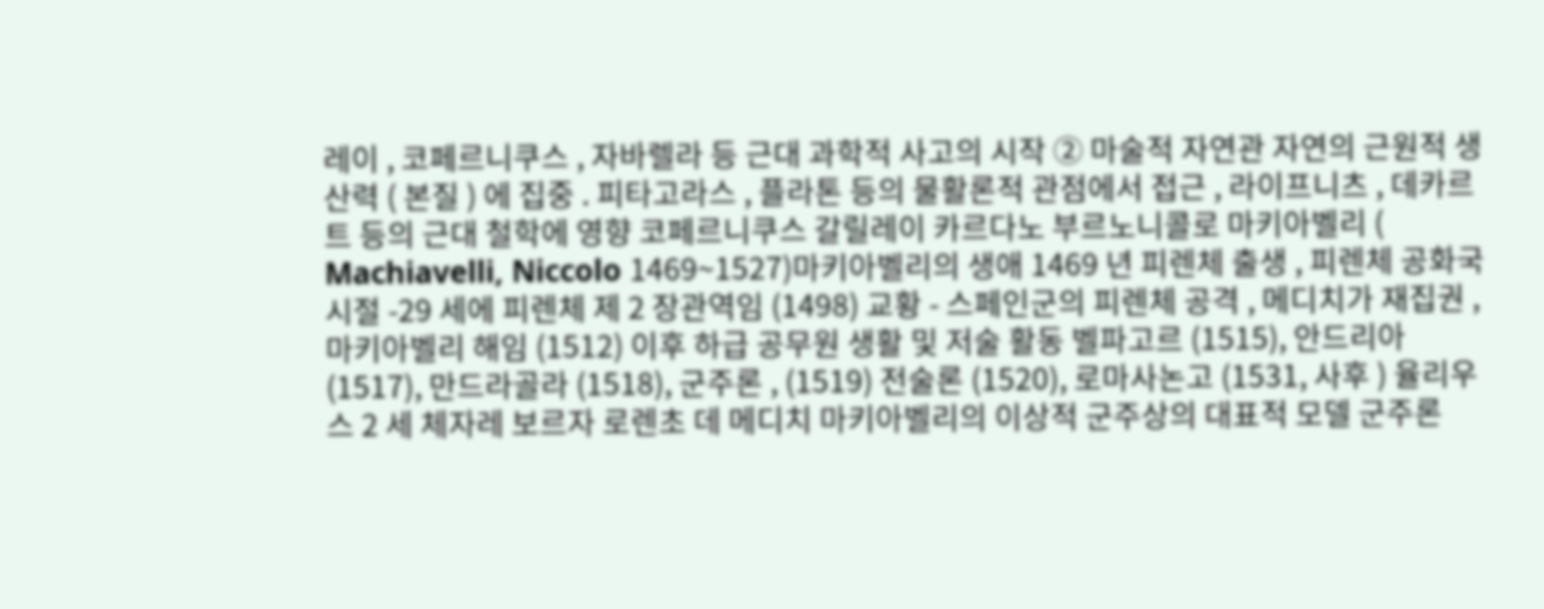레이 , 코페르니쿠스 , 자바렐라 등 근대 과학적 사고의 시작 ② 마술적 자연관 자연의 근원적 생산력 ( 본질 ) 에 집중 . 피타고라스 , 플라톤 등의 물활론적 관점에서 접근 , 라이프니츠 , 데카르트 등의 근대 철학에 영향 코페르니쿠스 갈릴레이 카르다노 부르노니콜로 마키아벨리 ( Machiavelli, Niccolo 1469~1527)마키아벨리의 생애 1469 년 피렌체 출생 , 피렌체 공화국 시절 -29 세에 피렌체 제 2 장관역임 (1498) 교황 - 스페인군의 피렌체 공격 , 메디치가 재집권 , 마키아벨리 해임 (1512) 이후 하급 공무원 생활 및 저술 활동 벨파고르 (1515), 안드리아 (1517), 만드라골라 (1518), 군주론 , (1519) 전술론 (1520), 로마사논고 (1531, 사후 ) 율리우스 2 세 체자레 보르자 로렌초 데 메디치 마키아벨리의 이상적 군주상의 대표적 모델 군주론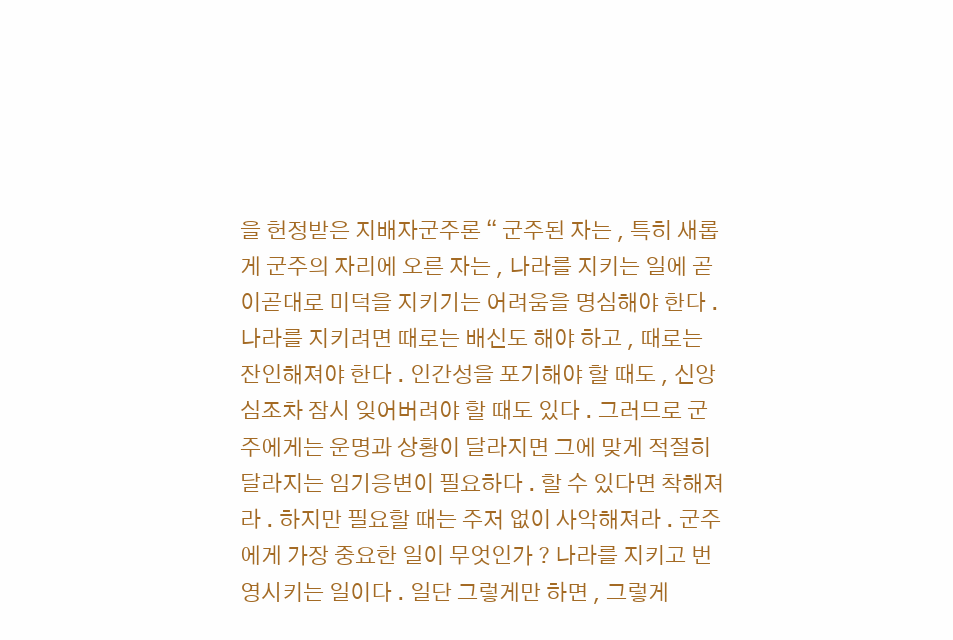을 헌정받은 지배자군주론 “ 군주된 자는 , 특히 새롭게 군주의 자리에 오른 자는 , 나라를 지키는 일에 곧이곧대로 미덕을 지키기는 어려움을 명심해야 한다 . 나라를 지키려면 때로는 배신도 해야 하고 , 때로는 잔인해져야 한다 . 인간성을 포기해야 할 때도 , 신앙심조차 잠시 잊어버려야 할 때도 있다 . 그러므로 군주에게는 운명과 상황이 달라지면 그에 맞게 적절히 달라지는 임기응변이 필요하다 . 할 수 있다면 착해져라 . 하지만 필요할 때는 주저 없이 사악해져라 . 군주에게 가장 중요한 일이 무엇인가 ? 나라를 지키고 번영시키는 일이다 . 일단 그렇게만 하면 , 그렇게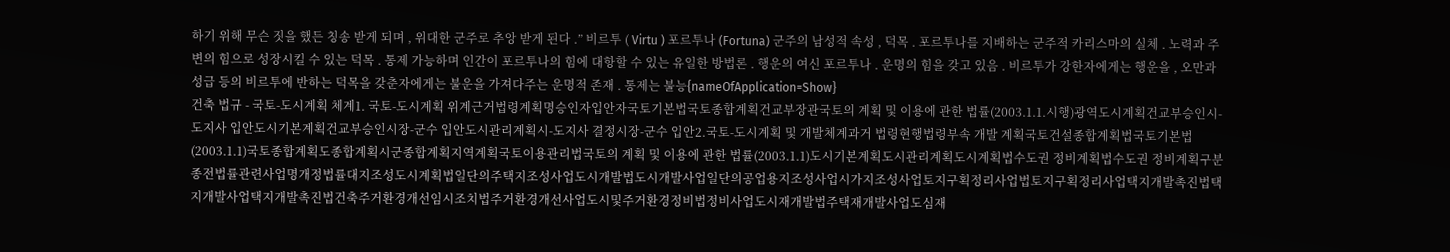하기 위해 무슨 짓을 했든 칭송 받게 되며 , 위대한 군주로 추앙 받게 된다 .” 비르투 ( Virtu ) 포르투나 (Fortuna) 군주의 남성적 속성 , 덕목 . 포르투나를 지배하는 군주적 카리스마의 실체 . 노력과 주변의 힘으로 성장시킬 수 있는 덕목 . 통제 가능하며 인간이 포르투나의 힘에 대항할 수 있는 유일한 방법론 . 행운의 여신 포르투나 . 운명의 힘을 갖고 있음 . 비르투가 강한자에게는 행운을 , 오만과 성급 등의 비르투에 반하는 덕목을 갖춘자에게는 불운을 가져다주는 운명적 존재 . 통제는 불능{nameOfApplication=Show}
건축 법규 - 국토-도시계획 체계1. 국토-도시계획 위계근거법령계획명승인자입안자국토기본법국토종합계획건교부장관국토의 계획 및 이용에 관한 법률(2003.1.1.시행)광역도시계획건교부승인시-도지사 입안도시기본계획건교부승인시장-군수 입안도시관리계획시-도지사 결정시장-군수 입안2.국토-도시계획 및 개발체계과거 법령현행법령부속 개발 계획국토건설종합계획법국토기본법(2003.1.1)국토종합계획도종합계획시군종합계획지역계획국토이용관리법국토의 계획 및 이용에 관한 법률(2003.1.1)도시기본계획도시관리계획도시계획법수도권 정비계획법수도권 정비계획구분종전법률관련사업명개정법률대지조성도시계획법일단의주택지조성사업도시개발법도시개발사업일단의공업용지조성사업시가지조성사업토지구획정리사업법토지구획정리사업택지개발촉진법택지개발사업택지개발촉진법건축주거환경개선임시조치법주거환경개선사업도시및주거환경정비법정비사업도시재개발법주택재개발사업도심재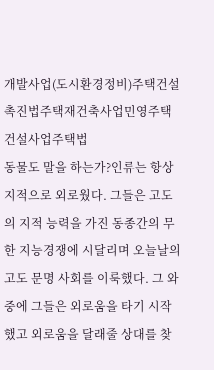개발사업(도시환경정비)주택건설촉진법주택재건축사업민영주택건설사업주택법
동물도 말을 하는가?인류는 항상 지적으로 외로웠다. 그들은 고도의 지적 능력을 가진 동종간의 무한 지능경쟁에 시달리며 오늘날의 고도 문명 사회를 이룩했다. 그 와중에 그들은 외로움을 타기 시작했고 외로움을 달래줄 상대를 찾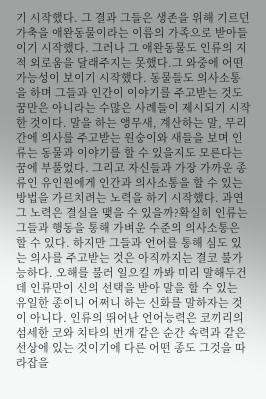기 시작했다. 그 결과 그들은 생존을 위해 기르던 가축을 애완동물이라는 이름의 가족으로 받아들이기 시작했다. 그러나 그 애완동물도 인류의 지적 외로움을 달래주지는 못했다.그 와중에 어떤 가능성이 보이기 시작했다. 동물들도 의사소통을 하며 그들과 인간이 이야기를 주고받는 것도 꿈만은 아니라는 수많은 사례들이 제시되기 시작한 것이다. 말을 하는 앵무새, 계산하는 말, 무리간에 의사를 주고받는 원숭이와 새들을 보며 인류는 동물과 이야기를 할 수 있을지도 모른다는 꿈에 부풀었다. 그리고 자신들과 가장 가까운 종류인 유인원에게 인간과 의사소통을 할 수 있는 방법을 가르치려는 노력을 하기 시작했다. 과연 그 노력은 결실을 맺을 수 있을까?확실히 인류는 그들과 행동을 통해 가벼운 수준의 의사소통은 할 수 있다. 하지만 그들과 언어를 통해 심도 있는 의사를 주고받는 것은 아직까지는 결코 불가능하다. 오해를 불러 일으킬 까봐 미리 말해두건 데 인류만이 신의 선택을 받아 말을 할 수 있는 유일한 종이니 어쩌니 하는 신화를 말하자는 것이 아니다. 인류의 뛰어난 언어능력은 코끼리의 섬세한 코와 치타의 번개 같은 순간 속력과 같은 선상에 있는 것이기에 다른 어떤 종도 그것을 따라잡을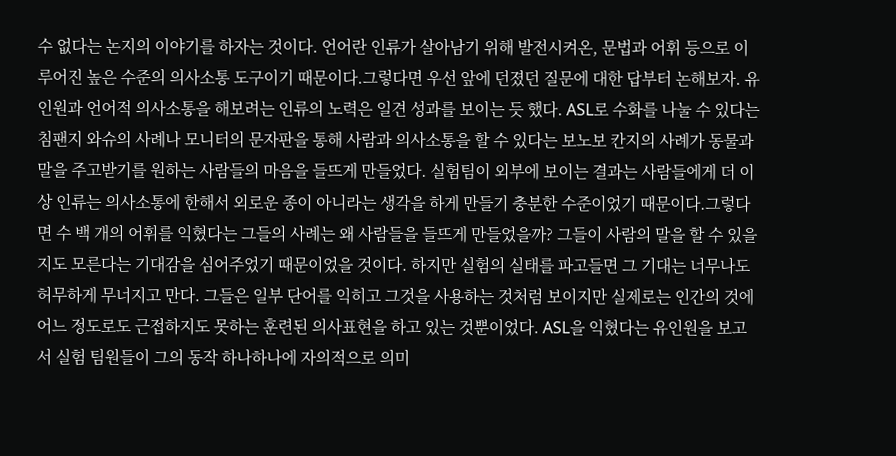수 없다는 논지의 이야기를 하자는 것이다. 언어란 인류가 살아남기 위해 발전시켜온, 문법과 어휘 등으로 이루어진 높은 수준의 의사소통 도구이기 때문이다.그렇다면 우선 앞에 던졌던 질문에 대한 답부터 논해보자. 유인원과 언어적 의사소통을 해보려는 인류의 노력은 일견 성과를 보이는 듯 했다. ASL로 수화를 나눌 수 있다는 침팬지 와슈의 사례나 모니터의 문자판을 통해 사람과 의사소통을 할 수 있다는 보노보 칸지의 사례가 동물과 말을 주고받기를 원하는 사람들의 마음을 들뜨게 만들었다. 실험팀이 외부에 보이는 결과는 사람들에게 더 이상 인류는 의사소통에 한해서 외로운 종이 아니라는 생각을 하게 만들기 충분한 수준이었기 때문이다.그렇다면 수 백 개의 어휘를 익혔다는 그들의 사례는 왜 사람들을 들뜨게 만들었을까? 그들이 사람의 말을 할 수 있을지도 모른다는 기대감을 심어주었기 때문이었을 것이다. 하지만 실험의 실태를 파고들면 그 기대는 너무나도 허무하게 무너지고 만다. 그들은 일부 단어를 익히고 그것을 사용하는 것처럼 보이지만 실제로는 인간의 것에 어느 정도로도 근접하지도 못하는 훈련된 의사표현을 하고 있는 것뿐이었다. ASL을 익혔다는 유인원을 보고서 실험 팀원들이 그의 동작 하나하나에 자의적으로 의미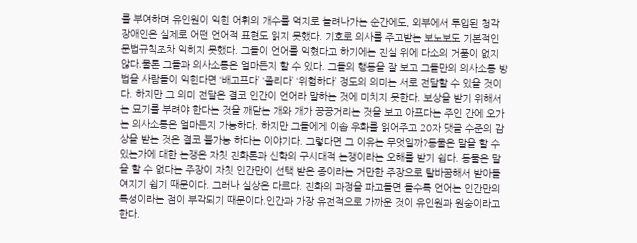를 부여하며 유인원이 익힌 어휘의 개수를 억지로 늘려나가는 순간에도, 외부에서 투입된 청각 장애인은 실제로 어떤 언어적 표현도 읽지 못했다. 기호로 의사를 주고받는 보노보도 기본적인 문법규칙조차 익히지 못했다. 그들이 언어를 익혔다고 하기에는 진실 위에 다소의 거품이 없지 않다.물론 그들과 의사소통은 얼마든지 할 수 있다. 그들의 행동을 잘 보고 그들만의 의사소통 방법을 사람들이 익힌다면 ‘배고프다’ ‘졸리다’ ‘위험하다’ 정도의 의미는 서로 전달할 수 있을 것이다. 하지만 그 의미 전달은 결코 인간이 언어라 말하는 것에 미치지 못한다. 보상을 받기 위해서는 묘기를 부려야 한다는 것을 깨닫는 개와 개가 끙끙거리는 것을 보고 아프다는 주인 간에 오가는 의사소통은 얼마든지 가능하다. 하지만 그들에게 이솝 우화를 읽어주고 20자 댓글 수준의 감상을 받는 것은 결코 불가능 하다는 이야기다. 그렇다면 그 이유는 무엇일까?동물은 말을 할 수 있는가에 대한 논쟁은 자칫 진화론과 신학의 구시대적 논쟁이라는 오해를 받기 쉽다. 동물은 말을 할 수 없다는 주장이 자칫 인간만이 선택 받은 종이라는 거만한 주장으로 탈바꿈해서 받아들여지기 쉽기 때문이다. 그러나 실상은 다르다. 진화의 과정을 파고들면 들수록 언어는 인간만의 특성이라는 점이 부각되기 때문이다.인간과 가장 유전적으로 가까운 것이 유인원과 원숭이라고 한다.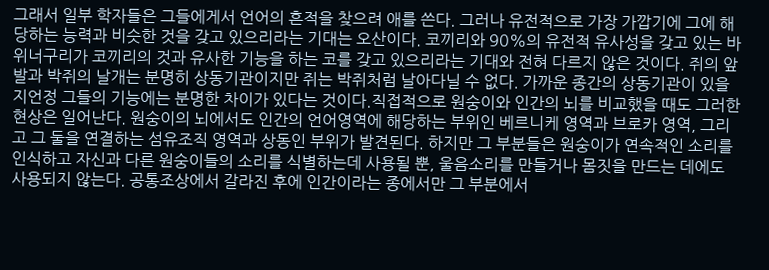그래서 일부 학자들은 그들에게서 언어의 흔적을 찾으려 애를 쓴다. 그러나 유전적으로 가장 가깝기에 그에 해당하는 능력과 비슷한 것을 갖고 있으리라는 기대는 오산이다. 코끼리와 90%의 유전적 유사성을 갖고 있는 바위너구리가 코끼리의 것과 유사한 기능을 하는 코를 갖고 있으리라는 기대와 전혀 다르지 않은 것이다. 쥐의 앞발과 박쥐의 날개는 분명히 상동기관이지만 쥐는 박쥐처럼 날아다닐 수 없다. 가까운 종간의 상동기관이 있을지언정 그들의 기능에는 분명한 차이가 있다는 것이다.직접적으로 원숭이와 인간의 뇌를 비교했을 때도 그러한 현상은 일어난다. 원숭이의 뇌에서도 인간의 언어영역에 해당하는 부위인 베르니케 영역과 브로카 영역, 그리고 그 둘을 연결하는 섬유조직 영역과 상동인 부위가 발견된다. 하지만 그 부분들은 원숭이가 연속적인 소리를 인식하고 자신과 다른 원숭이들의 소리를 식별하는데 사용될 뿐, 울음소리를 만들거나 몸짓을 만드는 데에도 사용되지 않는다. 공통조상에서 갈라진 후에 인간이라는 종에서만 그 부분에서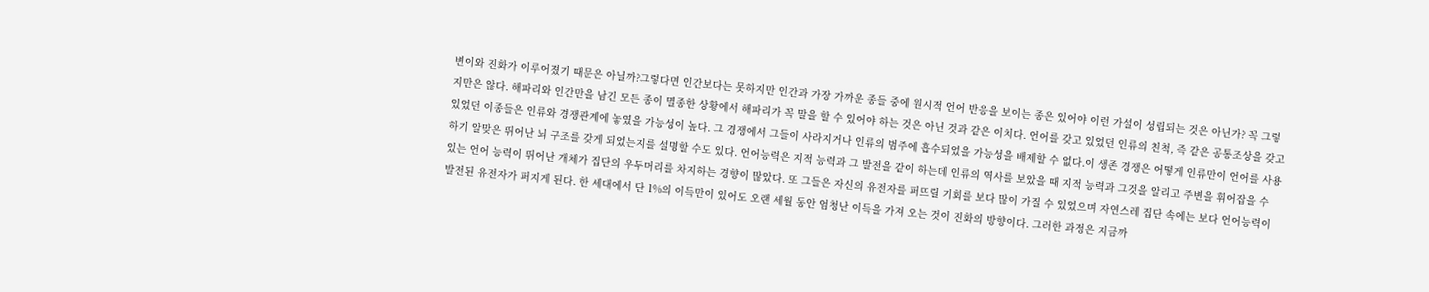변이와 진화가 이루어졌기 때문은 아닐까?그렇다면 인간보다는 못하지만 인간과 가장 가까운 종들 중에 원시적 언어 반응을 보이는 종은 있어야 이런 가설이 성립되는 것은 아닌가? 꼭 그렇지만은 않다. 해파리와 인간만을 남긴 모든 종이 멸종한 상황에서 해파리가 꼭 말을 할 수 있어야 하는 것은 아닌 것과 같은 이치다. 언어를 갖고 있었던 인류의 친척, 즉 같은 공통조상을 갖고 있었던 이종들은 인류와 경쟁관계에 놓였을 가능성이 높다. 그 경쟁에서 그들이 사라지거나 인류의 범주에 흡수되었을 가능성을 배제할 수 없다.이 생존 경쟁은 어떻게 인류만이 언어를 사용하기 알맞은 뛰어난 뇌 구조를 갖게 되었는지를 설명할 수도 있다. 언어능력은 지적 능력과 그 발전을 같이 하는데 인류의 역사를 보았을 때 지적 능력과 그것을 알리고 주변을 휘어잡을 수 있는 언어 능력이 뛰어난 개체가 집단의 우두머리를 차지하는 경향이 많았다. 또 그들은 자신의 유전자를 퍼뜨릴 기회를 보다 많이 가질 수 있었으며 자연스레 집단 속에는 보다 언어능력이 발전된 유전자가 퍼지게 된다. 한 세대에서 단 1%의 이득만이 있어도 오랜 세월 동안 엄청난 이득을 가져 오는 것이 진화의 방향이다. 그러한 과정은 지금까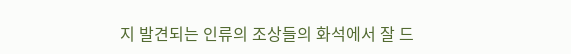지 발견되는 인류의 조상들의 화석에서 잘 드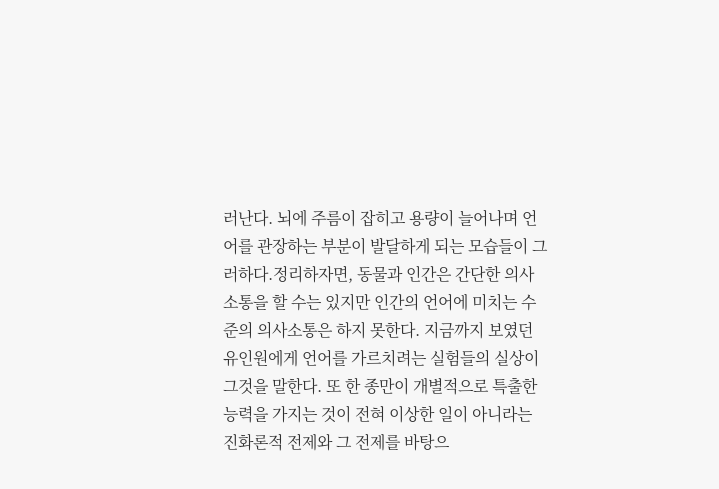러난다. 뇌에 주름이 잡히고 용량이 늘어나며 언어를 관장하는 부분이 발달하게 되는 모습들이 그러하다.정리하자면, 동물과 인간은 간단한 의사소통을 할 수는 있지만 인간의 언어에 미치는 수준의 의사소통은 하지 못한다. 지금까지 보였던 유인원에게 언어를 가르치려는 실험들의 실상이 그것을 말한다. 또 한 종만이 개별적으로 특출한 능력을 가지는 것이 전혀 이상한 일이 아니라는 진화론적 전제와 그 전제를 바탕으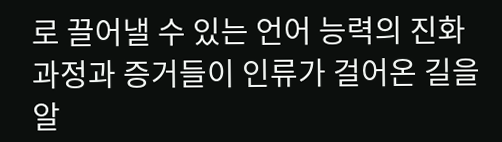로 끌어낼 수 있는 언어 능력의 진화 과정과 증거들이 인류가 걸어온 길을 알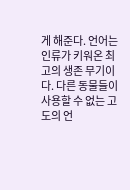게 해준다. 언어는 인류가 키워온 최고의 생존 무기이다. 다른 동물들이 사용할 수 없는 고도의 언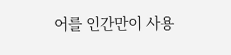어를 인간만이 사용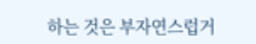하는 것은 부자연스럽거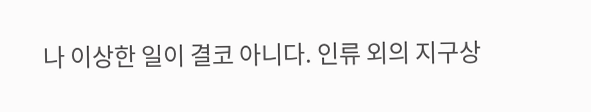나 이상한 일이 결코 아니다. 인류 외의 지구상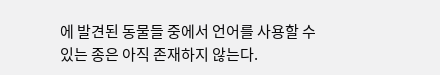에 발견된 동물들 중에서 언어를 사용할 수 있는 종은 아직 존재하지 않는다.